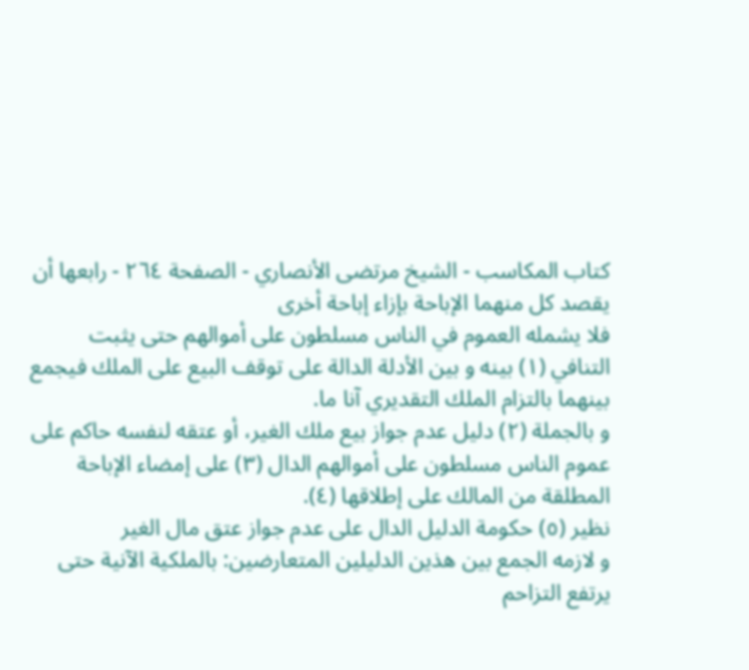كتاب المكاسب - الشيخ مرتضى الأنصاري - الصفحة ٢٦٤ - رابعها أن يقصد كل منهما الإباحة بإزاء إباحة أخرى
فلا يشمله العموم في الناس مسلطون على أموالهم حتى يثبت التنافي (١) بينه و بين الأدلة الدالة على توقف البيع على الملك فيجمع بينهما بالتزام الملك التقديري آنا ما.
و بالجملة (٢) دليل عدم جواز بيع ملك الغير، أو عتقه لنفسه حاكم على عموم الناس مسلطون على أموالهم الدال (٣) على إمضاء الإباحة المطلقة من المالك على إطلاقها (٤).
نظير (٥) حكومة الدليل الدال على عدم جواز عتق مال الغير
و لازمه الجمع بين هذين الدليلين المتعارضين: بالملكية الآنية حتى يرتفع التزاحم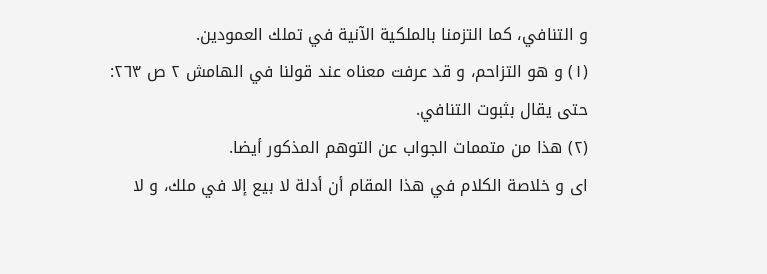و التنافي، كما التزمنا بالملكية الآنية في تملك العمودين.
(١) و هو التزاحم، و قد عرفت معناه عند قولنا في الهامش ٢ ص ٢٦٣:
حتى يقال بثبوت التنافي.
(٢) هذا من متممات الجواب عن التوهم المذكور أيضا.
اى و خلاصة الكلام في هذا المقام أن أدلة لا بيع إلا في ملك، و لا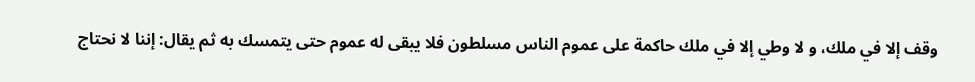وقف إلا في ملك، و لا وطي إلا في ملك حاكمة على عموم الناس مسلطون فلا يبقى له عموم حتى يتمسك به ثم يقال: إننا لا نحتاج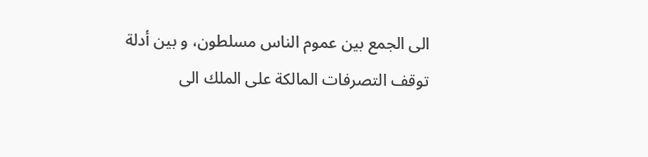الى الجمع بين عموم الناس مسلطون، و بين أدلة توقف التصرفات المالكة على الملك الى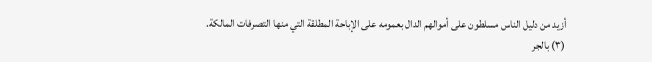أزيد من دليل الناس مسلطون على أموالهم الدال بعمومه على الإباحة المطلقة التي منها التصرفات المالكة.
(٣) بالجر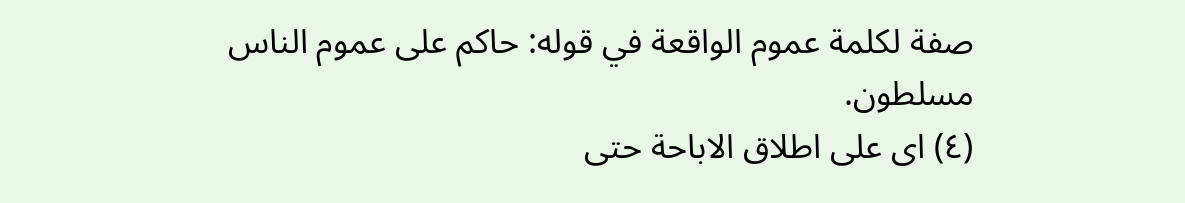صفة لكلمة عموم الواقعة في قوله: حاكم على عموم الناس مسلطون.
(٤) اى على اطلاق الاباحة حتى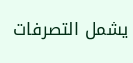يشمل التصرفات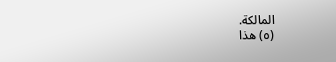المالكة.
(٥) هذا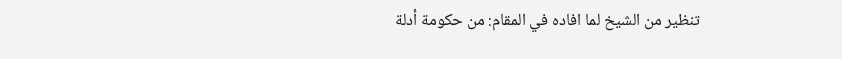تنظير من الشيخ لما افاده في المقام: من حكومة أدلة